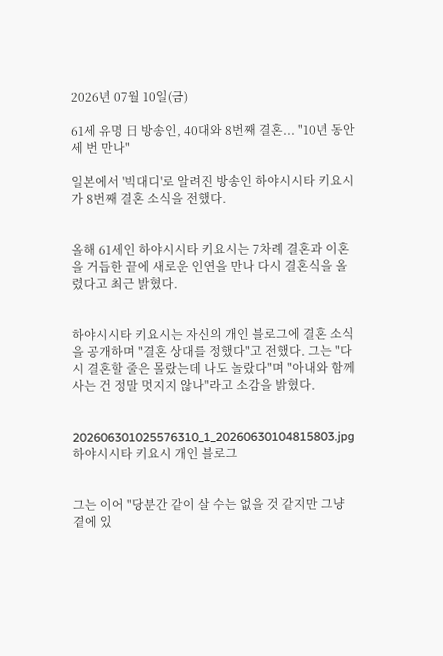2026년 07월 10일(금)

61세 유명 日 방송인, 40대와 8번째 결혼... "10년 동안 세 번 만나"

일본에서 '빅대디'로 알려진 방송인 하야시시타 키요시가 8번째 결혼 소식을 전했다.


올해 61세인 하야시시타 키요시는 7차례 결혼과 이혼을 거듭한 끝에 새로운 인연을 만나 다시 결혼식을 올렸다고 최근 밝혔다.


하야시시타 키요시는 자신의 개인 블로그에 결혼 소식을 공개하며 "결혼 상대를 정했다"고 전했다. 그는 "다시 결혼할 줄은 몰랐는데 나도 놀랐다"며 "아내와 함께 사는 건 정말 멋지지 않나"라고 소감을 밝혔다.


202606301025576310_1_20260630104815803.jpg하야시시타 키요시 개인 블로그


그는 이어 "당분간 같이 살 수는 없을 것 같지만 그냥 곁에 있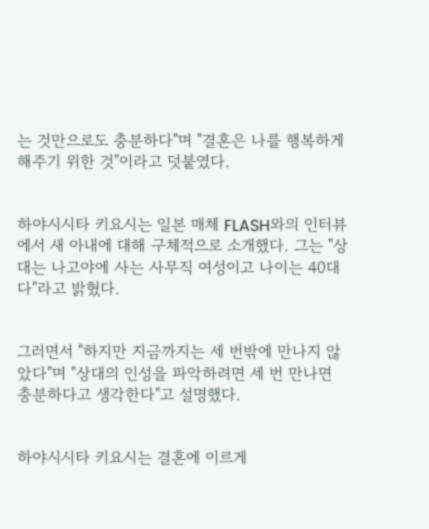는 것만으로도 충분하다"며 "결혼은 나를 행복하게 해주기 위한 것"이라고 덧붙였다.


하야시시타 키요시는 일본 매체 FLASH와의 인터뷰에서 새 아내에 대해 구체적으로 소개했다. 그는 "상대는 나고야에 사는 사무직 여성이고 나이는 40대다"라고 밝혔다.


그러면서 "하지만 지금까지는 세 번밖에 만나지 않았다"며 "상대의 인성을 파악하려면 세 번 만나면 충분하다고 생각한다"고 설명했다.


하야시시타 키요시는 결혼에 이르게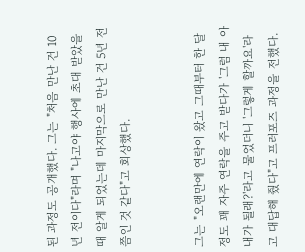된 과정도 공개했다. 그는 "처음 만난 건 10년 전이다"라며 "나고야 행사에 초대 받았을 때 알게 되었는데 마지막으로 만난 건 5년 전 쯤인 것 같다"고 회상했다.


그는 "오랜만에 연락이 왔고 그때부터 한 달 정도 꽤 자주 연락을 주고 받다가 '그럼 내 아내가 될래?'라고 물었더니 '그렇게 할까요'라고 대답해 줬다"고 프러포즈 과정을 전했다.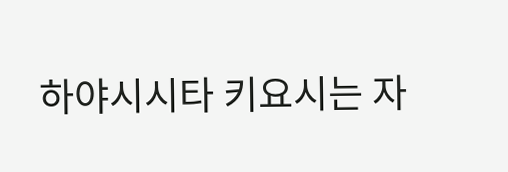하야시시타 키요시는 자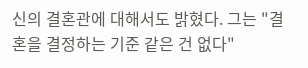신의 결혼관에 대해서도 밝혔다. 그는 "결혼을 결정하는 기준 같은 건 없다"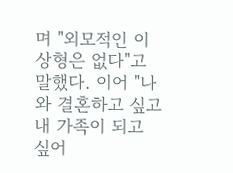며 "외모적인 이상형은 없다"고 말했다. 이어 "나와 결혼하고 싶고 내 가족이 되고 싶어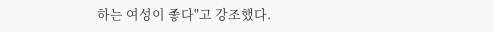하는 여성이 좋다"고 강조했다.